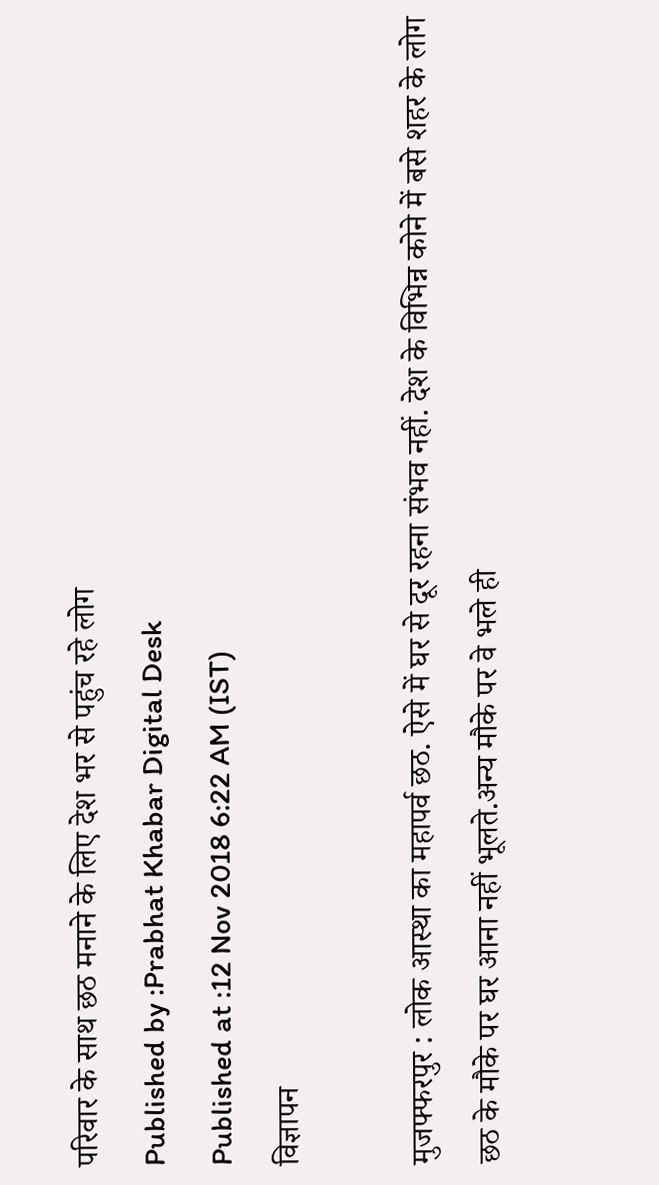परिवार के साथ छठ मनाने के लिए देश भर से पहुंच रहे लोग
Published by :Prabhat Khabar Digital Desk
Published at :12 Nov 2018 6:22 AM (IST)
विज्ञापन

मुजफ्फरपुर : लोक आस्था का महापर्व छठ. ऐसे में घर से दूर रहना संभव नहीं. देश के विभिन्न कोने में बसे शहर के लोग छठ के मौके पर घर आना नहीं भूलते.अन्य मौके पर वे भले ही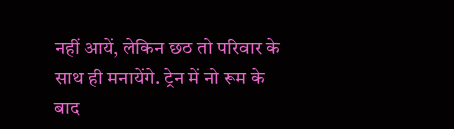नहीं आयें, लेकिन छठ तो परिवार के साथ ही मनायेंगे. ट्रेन में नो रूम के बाद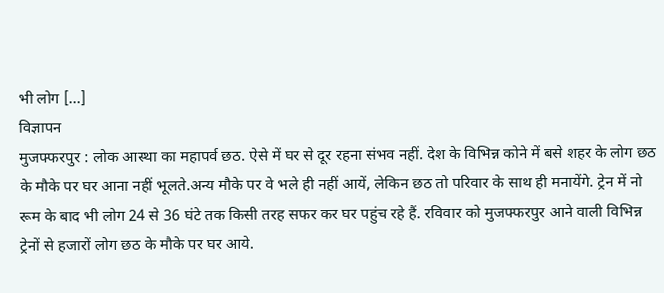भी लोग […]
विज्ञापन
मुजफ्फरपुर : लोक आस्था का महापर्व छठ. ऐसे में घर से दूर रहना संभव नहीं. देश के विभिन्न कोने में बसे शहर के लोग छठ के मौके पर घर आना नहीं भूलते.अन्य मौके पर वे भले ही नहीं आयें, लेकिन छठ तो परिवार के साथ ही मनायेंगे. ट्रेन में नो रूम के बाद भी लोग 24 से 36 घंटे तक किसी तरह सफर कर घर पहुंच रहे हैं. रविवार को मुजफ्फरपुर आने वाली विभिन्न ट्रेनों से हजारों लोग छठ के मौके पर घर आये.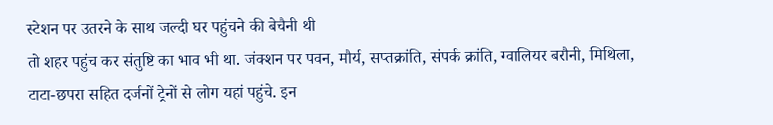स्टेशन पर उतरने के साथ जल्दी घर पहुंचने की बेचैनी थी
तो शहर पहुंच कर संतुष्टि का भाव भी था. जंक्शन पर पवन, मौर्य, सप्तक्रांति, संपर्क क्रांति, ग्वालियर बरौनी, मिथिला, टाटा-छपरा सहित दर्जनों ट्रेनों से लोग यहां पहुंचे. इन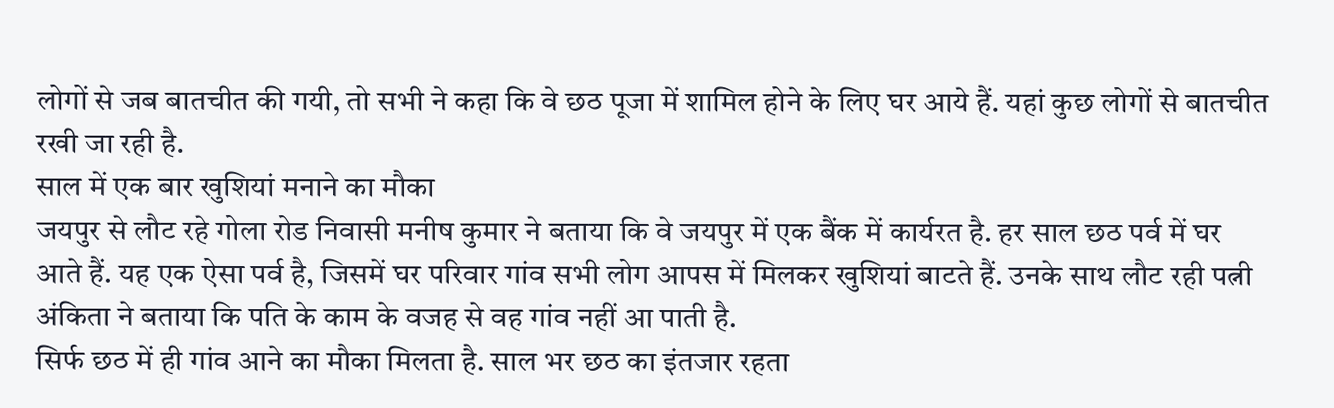लोगों से जब बातचीत की गयी, तो सभी ने कहा कि वे छठ पूजा में शामिल होने के लिए घर आये हैं. यहां कुछ लोगों से बातचीत रखी जा रही है.
साल में एक बार खुशियां मनाने का मौका
जयपुर से लौट रहे गोला रोड निवासी मनीष कुमार ने बताया कि वे जयपुर में एक बैंक में कार्यरत है. हर साल छठ पर्व में घर आते हैं. यह एक ऐसा पर्व है, जिसमें घर परिवार गांव सभी लोग आपस में मिलकर खुशियां बाटते हैं. उनके साथ लौट रही पत्नी अंकिता ने बताया कि पति के काम के वजह से वह गांव नहीं आ पाती है.
सिर्फ छठ में ही गांव आने का मौका मिलता है. साल भर छठ का इंतजार रहता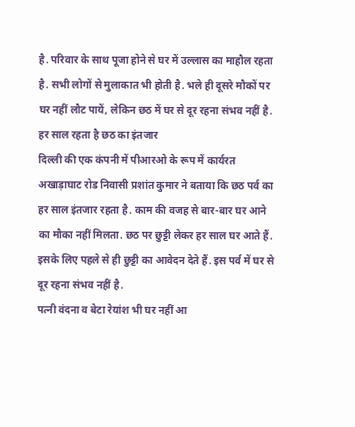है. परिवार के साथ पूजा होने से घर में उल्लास का माहौल रहता है. सभी लोगों से मुलाकात भी होती है. भले ही दूसरे मौकों पर घर नहीं लौट पायें, लेकिन छठ में घर से दूर रहना संभव नहीं है.
हर साल रहता है छठ का इंतजार
दिल्ली की एक कंपनी में पीआरओ के रूप में कार्यरत अखाड़ाघाट रोड निवासी प्रशांत कुमार ने बताया कि छठ पर्व का हर साल इंतजार रहता है. काम की वजह से बार-बार घर आने का मौका नहीं मिलता. छठ पर छुट्टी लेकर हर साल घर आते हैं. इसके लिए पहले से ही छुट्टी का आवेदन देते हैं. इस पर्व में घर से दूर रहना संभव नहीं है.
पत्नी वंदना व बेटा रेयांश भी घर नहीं आ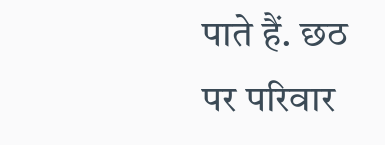पाते हैं. छठ पर परिवार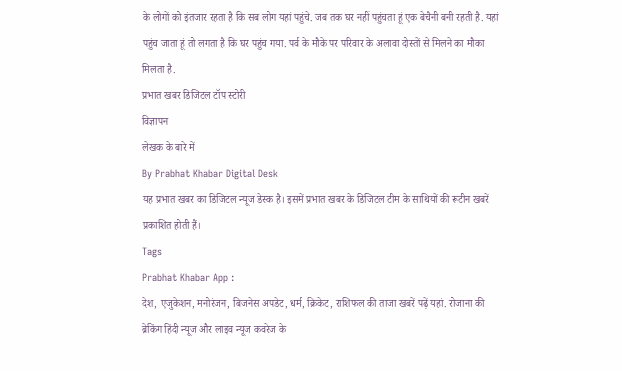के लोगों को इंतजार रहता है कि सब लोग यहां पहुंचे. जब तक घर नहीं पहुंचता हूं एक बेचैनी बनी रहती है. यहां पहुंच जाता हूं तो लगता है कि घर पहुंच गया. पर्व के मौके पर परिवार के अलावा दोस्तों से मिलने का मौका मिलता है.
प्रभात खबर डिजिटल टॉप स्टोरी
विज्ञापन
लेखक के बारे में
By Prabhat Khabar Digital Desk
यह प्रभात खबर का डिजिटल न्यूज डेस्क है। इसमें प्रभात खबर के डिजिटल टीम के साथियों की रूटीन खबरें प्रकाशित होती हैं।
Tags
Prabhat Khabar App :
देश, एजुकेशन, मनोरंजन, बिजनेस अपडेट, धर्म, क्रिकेट, राशिफल की ताजा खबरें पढ़ें यहां. रोजाना की ब्रेकिंग हिंदी न्यूज और लाइव न्यूज कवरेज के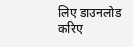लिए डाउनलोड करिए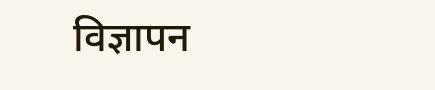विज्ञापन